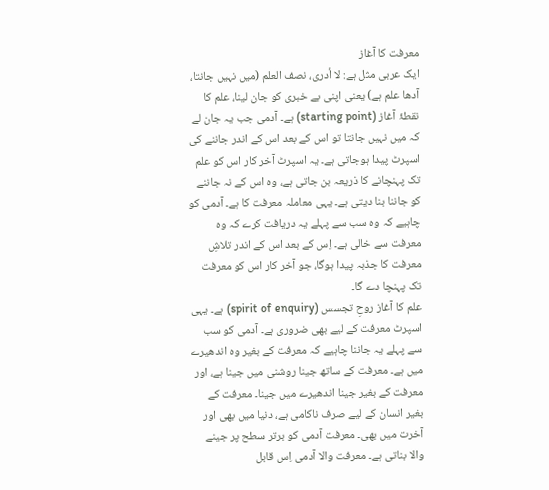معرفت کا آغاز
ایک عربی مثل ہے: لا أدری، نصف العلم (میں نہیں جانتا، آدھا علم ہے) یعنی اپنی بے خبری کو جان لینا، علم کا نقطۂ آغاز (starting point) ہے۔ آدمی جب یہ جان لے کہ میں نہیں جانتا تو اس کے بعد اس کے اندر جاننے کی اسپرٹ پیدا ہوجاتی ہے۔ یہ اسپرٹ آخر کار اس کو علم تک پہنچانے کا ذریعہ بن جاتی ہے، وہ اس کے نہ جاننے کو جاننا بنا دیتی ہے۔ یہی معاملہ معرفت کا ہے۔ آدمی کو چاہیے کہ وہ سب سے پہلے یہ دریافت کرے کہ وہ معرفت سے خالی ہے۔ اِس کے بعد اس کے اندر تلاشِ معرفت کا جذبہ پیدا ہوگا، جو آخر کار اس کو معرفت تک پہنچا دے گا۔
علم کا آغاز روحِ تجسس (spirit of enquiry) ہے۔ یہی اسپرٹ معرفت کے لیے بھی ضروری ہے۔ آدمی کو سب سے پہلے یہ جاننا چاہیے کہ معرفت کے بغیر وہ اندھیرے میں ہے۔ معرفت کے ساتھ جینا روشنی میں جینا ہے، اور معرفت کے بغیر جینا اندھیرے میں جینا۔ معرفت کے بغیر انسان کے لیے صرف ناکامی ہے، دنیا میں بھی اور آخرت میں بھی۔ معرفت آدمی کو برتر سطح پر جینے والا بناتی ہے۔ معرفت والا آدمی اِس قابل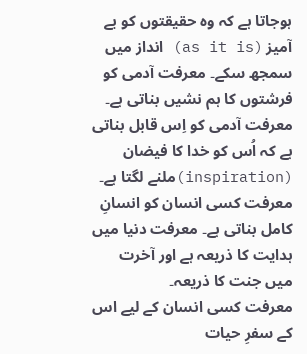ہوجاتا ہے کہ وہ حقیقتوں کو بے آمیز (as it is) انداز میں سمجھ سکے۔ معرفت آدمی کو فرشتوں کا ہم نشیں بناتی ہے۔ معرفت آدمی کو اِس قابل بناتی ہے کہ اُس کو خدا کا فیضان (inspiration)ملنے لگتا ہے۔ معرفت کسی انسان کو انسانِ کامل بناتی ہے۔ معرفت دنیا میں ہدایت کا ذریعہ ہے اور آخرت میں جنت کا ذریعہ۔
معرفت کسی انسان کے لیے اس کے سفرِ حیات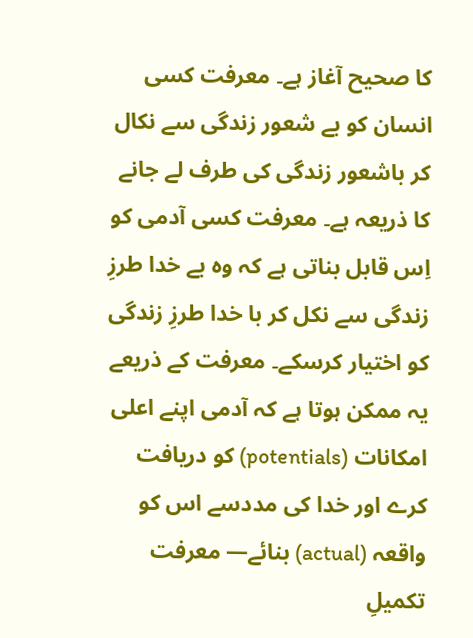کا صحیح آغاز ہے۔ معرفت کسی انسان کو بے شعور زندگی سے نکال کر باشعور زندگی کی طرف لے جانے کا ذریعہ ہے۔ معرفت کسی آدمی کو اِس قابل بناتی ہے کہ وہ بے خدا طرزِ زندگی سے نکل کر با خدا طرزِ زندگی کو اختیار کرسکے۔ معرفت کے ذریعے یہ ممکن ہوتا ہے کہ آدمی اپنے اعلی امکانات (potentials) کو دریافت کرے اور خدا کی مددسے اس کو واقعہ (actual) بنائے— معرفت تکمیلِ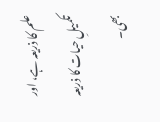علم کا ذریعہ ہے، اور تکمیلِ حیات کا ذریعہ بھی۔